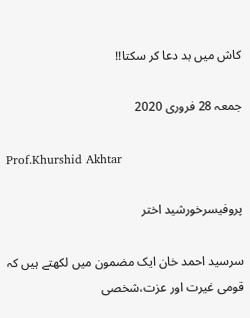کاش میں بد دعا کر سکتا!!

جمعہ 28 فروری 2020

Prof.Khurshid Akhtar

پروفیسرخورشید اختر

سرسید احمد خان ایک مضمون میں لکھتے ہیں کہ قومی غیرت اور عزت،شخصی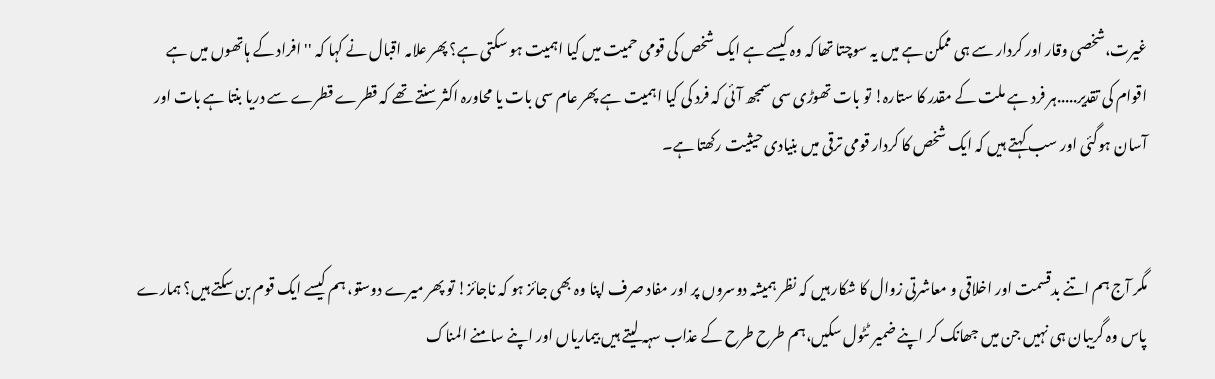غیرت،شخصی وقار اور کردار سے ہی ممکن ہے میں یہ سوچتا تھا کہ وہ کیسے ہے ایک شخص کی قومی حمیت میں کیا اہمیت ہو سکتی ہے؟ پھر علامہ اقبال نے کہا کہ ''افراد کے ہاتھوں میں ہے اقوام کی تقدیر.....ہر فرد ہے ملت کے مقدر کا ستارہ! تو بات تھوڑی سی سمجھ آئی کہ فرد کی کیا اہمیت ہے پھر عام سی بات یا محاورہ اکثر سنتے تھے کہ قطرے قطرے سے دریا بنتا ہے بات اور آسان ہوگئی اور سب کہتے ہیں کہ ایک شخص کا کردار قومی ترقی میں بنیادی حیثیت رکھتا ہے۔


مگر آج ہم اتنے بدقسمت اور اخلاقی و معاشرتی زوال کا شکار ہیں کہ نظر ہمیشہ دوسروں پر اور مفاد صرف اپنا وہ بھی جائز ہو کہ ناجائز! تو پھر میرے دوستو، ہم کیسے ایک قوم بن سکتے ہیں؟ ہمارے پاس وہ گریبان ہی نہیں جن میں جھانک کر اپنے ضمیر ٹٹول سکیں،ہم طرح طرح کے عذاب سہہ لیتے ہیں بیماریاں اور اپنے سامنے المناک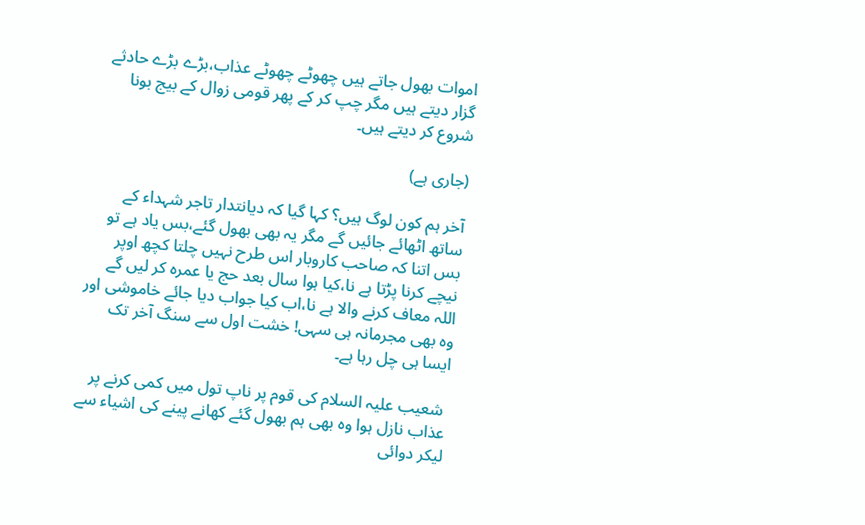اموات بھول جاتے ہیں چھوٹے چھوٹے عذاب،بڑے بڑے حادثے گزار دیتے ہیں مگر چپ کر کے پھر قومی زوال کے بیج بونا شروع کر دیتے ہیں۔

(جاری ہے)

آخر ہم کون لوگ ہیں؟ کہا گیا کہ دیانتدار تاجر شہداء کے ساتھ اٹھائے جائیں گے مگر یہ بھی بھول گئے،بس یاد ہے تو بس اتنا کہ صاحب کاروبار اس طرح نہیں چلتا کچھ اوپر نیچے کرنا پڑتا ہے نا،کیا ہوا سال بعد حج یا عمرہ کر لیں گے اللہ معاف کرنے والا ہے نا،اب کیا جواب دیا جائے خاموشی اور وہ بھی مجرمانہ ہی سہی! خشت اول سے سنگ آخر تک ایسا ہی چل رہا ہے۔

 شعیب علیہ السلام کی قوم پر ناپ تول میں کمی کرنے پر عذاب نازل ہوا وہ بھی ہم بھول گئے کھانے پینے کی اشیاء سے لیکر دوائی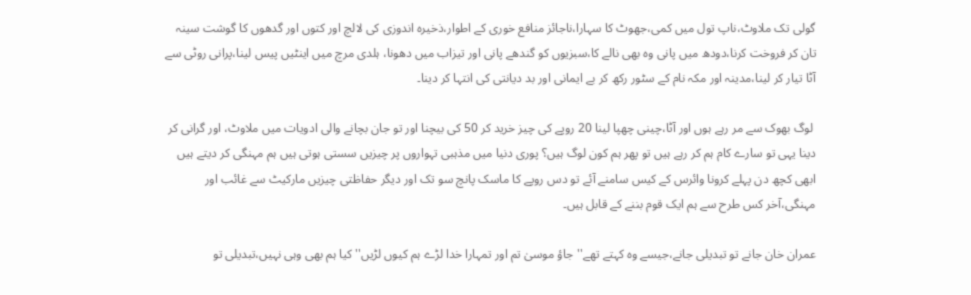گولی تک ملاوٹ،ناپ تول میں کمی،جھوٹ کا سہارا،ناجائز منافع خوری کے اطوار،ذخیرہ اندوزی کی لالچ اور کتوں اور گدھوں کا گوشت سینہ تان کر فروخت کرنا،دودھ میں پانی وہ بھی نالے کا،سبزیوں کو گندھے پانی اور تیزاب میں دھونا، ہلدی مرچ میں اینٹیں پیس لینا،پرانی روٹی سے آٹا تیار کر لینا،مدینہ اور مکہ نام کے سٹور رکھ کر بے ایمانی اور بد دیانتی کی انتہا کر دینا۔

 لوگ بھوک سے مر رہے ہوں اور آٹا،چینی چھپا لینا 20 روپے کی چیز خرید کر 50 کی بیچنا اور تو جان بچانے والی ادویات میں ملاوٹ، اور گرانی کر دینا یہی تو سارے کام ہم کر رہے ہیں تو پھر ہم کون لوگ ہیں؟ پوری دنیا میں مذہبی تہواروں پر چیزیں سستی ہوتی ہیں ہم مہنگی کر دیتے ہیں ابھی کچھ دن پہلے کرونا وائرس کے کیس سامنے آئے تو دس روپے کا ماسک پانچ سو تک اور دیگر حفاظتی چیزیں مارکیٹ سے غائب اور مہنگی،آخر کس طرح سے ہم ایک قوم بننے کے قابل ہیں۔

عمران خان جانے تو تبدیلی جانے،جیسے وہ کہتے تھے''جاؤ موسیٰ تم اور تمہارا خدا لڑے ہم کیوں لڑیں'' کیا ہم بھی وہی نہیں،تبدیلی تو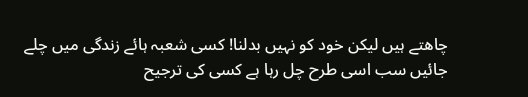چاھتے ہیں لیکن خود کو نہیں بدلنا! کسی شعبہ ہائے زندگی میں چلے جائیں سب اسی طرح چل رہا ہے کسی کی ترجیح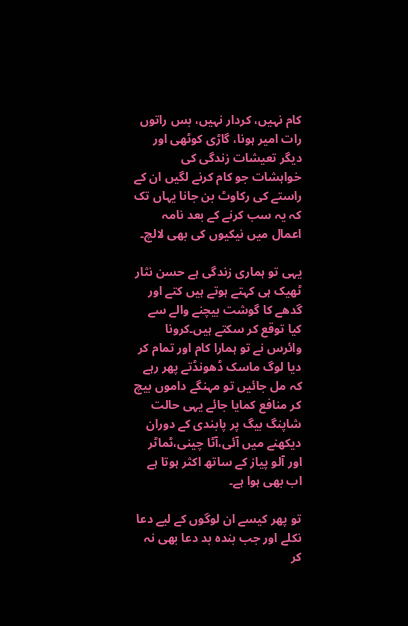کام نہیں، کردار نہیں، بس راتوں رات امیر ہونا، گاڑی کوٹھی اور دیگر تعیشات زندگی کی خواہشات جو کام کرنے لگیں ان کے راستے کی رکاوٹ بن جانا یہاں تک کہ یہ سب کرنے کے بعد نامہ اعمال میں نیکیوں کی بھی لالچ۔

یہی تو ہماری زندگی ہے حسن نثار ٹھیک ہی کہتے ہوتے ہیں کتے اور گدھے کا گوشت بیچنے والے سے کیا توقع کر سکتے ہیں۔کرونا وائرس نے تو ہمارا کام اور تمام کر دیا لوگ ماسک ڈھونڈتے پھر رہے کہ مل جائیں تو مہنگے داموں بیچ کر منافع کمایا جائے یہی حالت شاپنگ بیگ پر پابندی کے دوران دیکھنے میں آئی،آٹا چینی،ٹماٹر اور آلو پیاز کے ساتھ اکثر ہوتا ہے اب بھی ہوا ہے۔

تو پھر کیسے ان لوگوں کے لیے دعا نکلے اور جب بندہ بد دعا بھی نہ کر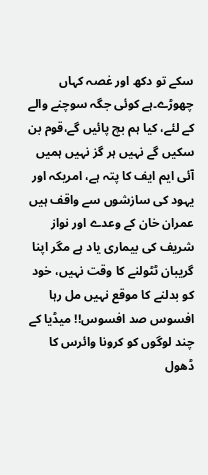سکے تو دکھ اور غصہ کہاں چھوڑے۔ہے کوئی جگہ سوچنے والے کے لئے، کیا ہم بچ پائیں گے،قوم بن سکیں گے نہیں ہر گز نہیں ہمیں آئی ایم ایف کا پتہ ہے، امریکہ اور یہود کی سازشوں سے واقف ہیں عمران خان کے وعدے اور نواز شریف کی بیماری یاد ہے مگر اپنا گریبان ٹٹولنے کا وقت نہیں، خود کو بدلنے کا موقع نہیں مل رہا افسوس صد افسوس!! میڈیا کے چند لوگوں کو کرونا وائرس کا ڈھول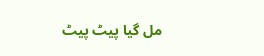مل گیا پیٹ پیٹ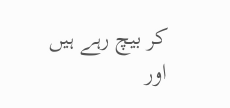کر بیچ رہے ہیں اور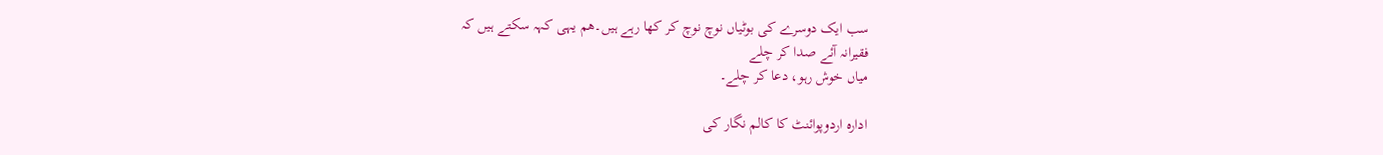سب ایک دوسرے کی بوٹیاں نوچ نوچ کر کھا رہے ہیں۔ھم یہی کہہ سکتے ہیں کہ
فقیرانہ آئے صدا کر چلے
میاں خوش رہو، دعا کر چلے۔

ادارہ اردوپوائنٹ کا کالم نگار کی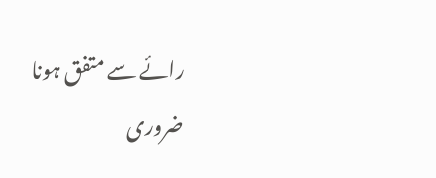رائے سے متفق ہونا ضروری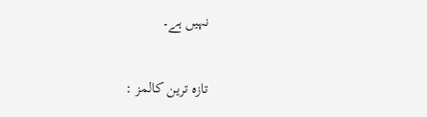نہیں ہے۔

تازہ ترین کالمز :